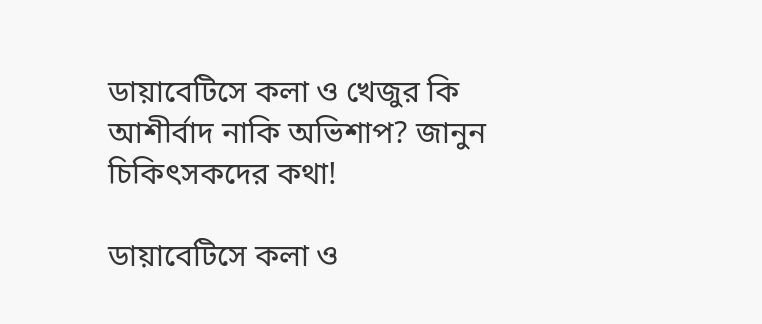ডায়াবেটিসে কলা ও খেজুর কি আশীর্বাদ নাকি অভিশাপ? জানুন চিকিৎসকদের কথা!

ডায়াবেটিসে কলা ও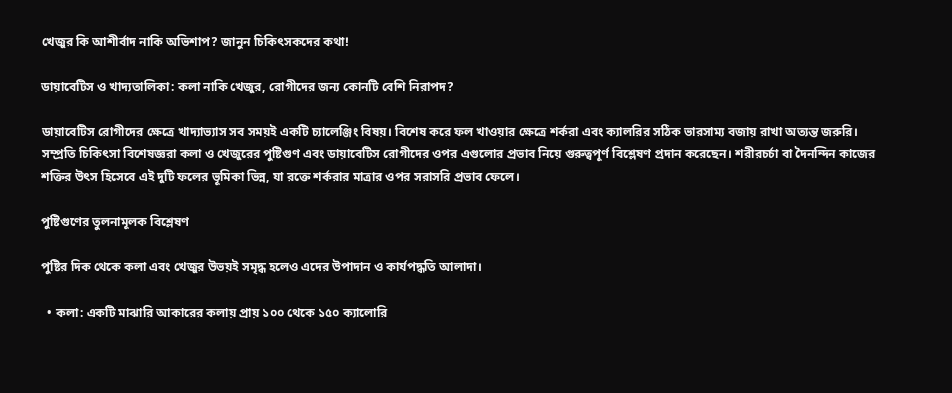খেজুর কি আশীর্বাদ নাকি অভিশাপ? জানুন চিকিৎসকদের কথা!

ডায়াবেটিস ও খাদ্যতালিকা: কলা নাকি খেজুর, রোগীদের জন্য কোনটি বেশি নিরাপদ?

ডায়াবেটিস রোগীদের ক্ষেত্রে খাদ্যাভ্যাস সব সময়ই একটি চ্যালেঞ্জিং বিষয়। বিশেষ করে ফল খাওয়ার ক্ষেত্রে শর্করা এবং ক্যালরির সঠিক ভারসাম্য বজায় রাখা অত্যন্ত জরুরি। সম্প্রতি চিকিৎসা বিশেষজ্ঞরা কলা ও খেজুরের পুষ্টিগুণ এবং ডায়াবেটিস রোগীদের ওপর এগুলোর প্রভাব নিয়ে গুরুত্বপূর্ণ বিশ্লেষণ প্রদান করেছেন। শরীরচর্চা বা দৈনন্দিন কাজের শক্তির উৎস হিসেবে এই দুটি ফলের ভূমিকা ভিন্ন, যা রক্তে শর্করার মাত্রার ওপর সরাসরি প্রভাব ফেলে।

পুষ্টিগুণের তুলনামূলক বিশ্লেষণ

পুষ্টির দিক থেকে কলা এবং খেজুর উভয়ই সমৃদ্ধ হলেও এদের উপাদান ও কার্যপদ্ধতি আলাদা।

  • কলা: একটি মাঝারি আকারের কলায় প্রায় ১০০ থেকে ১৫০ ক্যালোরি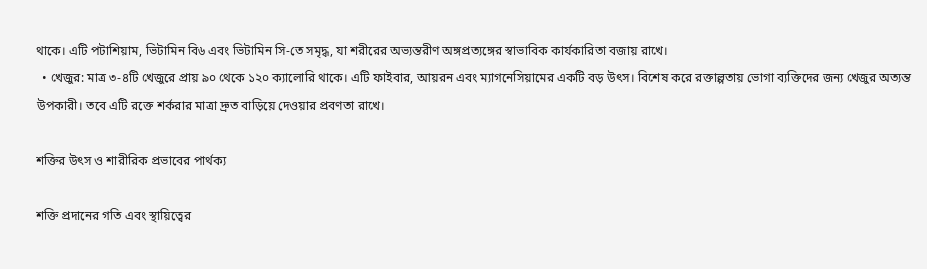থাকে। এটি পটাশিয়াম, ভিটামিন বি৬ এবং ভিটামিন সি-তে সমৃদ্ধ, যা শরীরের অভ্যন্তরীণ অঙ্গপ্রত্যঙ্গের স্বাভাবিক কার্যকারিতা বজায় রাখে।
  • খেজুর: মাত্র ৩-৪টি খেজুরে প্রায় ৯০ থেকে ১২০ ক্যালোরি থাকে। এটি ফাইবার, আয়রন এবং ম্যাগনেসিয়ামের একটি বড় উৎস। বিশেষ করে রক্তাল্পতায় ভোগা ব্যক্তিদের জন্য খেজুর অত্যন্ত উপকারী। তবে এটি রক্তে শর্করার মাত্রা দ্রুত বাড়িয়ে দেওয়ার প্রবণতা রাখে।

শক্তির উৎস ও শারীরিক প্রভাবের পার্থক্য

শক্তি প্রদানের গতি এবং স্থায়িত্বের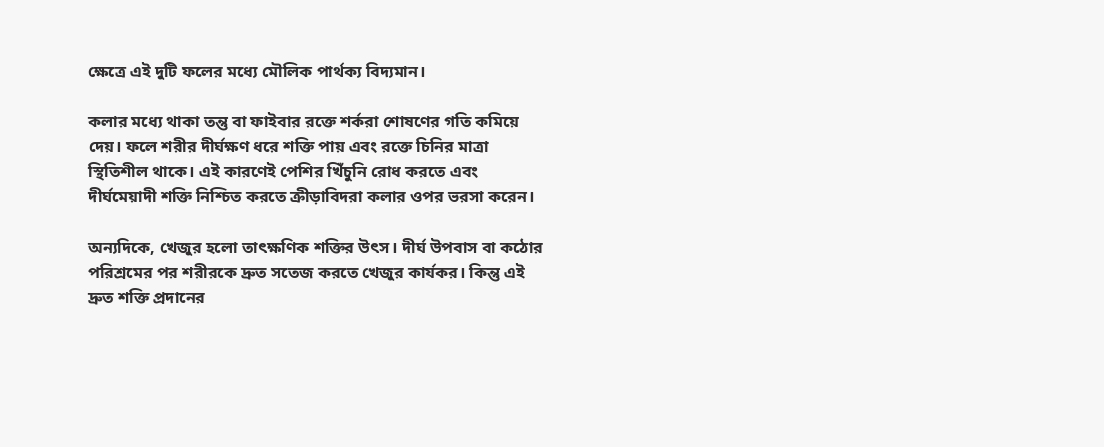ক্ষেত্রে এই দুটি ফলের মধ্যে মৌলিক পার্থক্য বিদ্যমান।

কলার মধ্যে থাকা তন্তু বা ফাইবার রক্তে শর্করা শোষণের গতি কমিয়ে দেয়। ফলে শরীর দীর্ঘক্ষণ ধরে শক্তি পায় এবং রক্তে চিনির মাত্রা স্থিতিশীল থাকে। এই কারণেই পেশির খিঁচুনি রোধ করতে এবং দীর্ঘমেয়াদী শক্তি নিশ্চিত করতে ক্রীড়াবিদরা কলার ওপর ভরসা করেন।

অন্যদিকে, খেজুর হলো তাৎক্ষণিক শক্তির উৎস। দীর্ঘ উপবাস বা কঠোর পরিশ্রমের পর শরীরকে দ্রুত সতেজ করতে খেজুর কার্যকর। কিন্তু এই দ্রুত শক্তি প্রদানের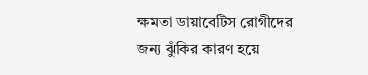ক্ষমতা ডায়াবেটিস রোগীদের জন্য ঝুঁকির কারণ হয়ে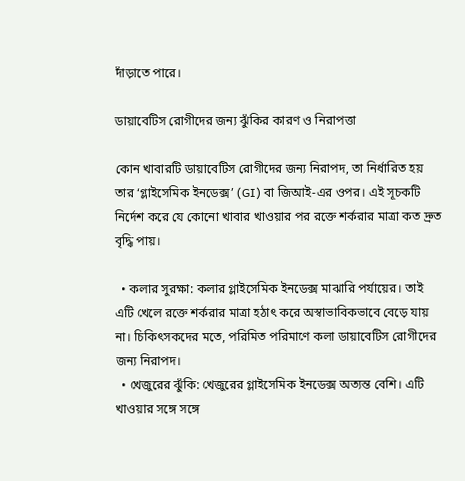দাঁড়াতে পারে।

ডায়াবেটিস রোগীদের জন্য ঝুঁকির কারণ ও নিরাপত্তা

কোন খাবারটি ডায়াবেটিস রোগীদের জন্য নিরাপদ, তা নির্ধারিত হয় তার ‘গ্লাইসেমিক ইনডেক্স’ (GI) বা জিআই-এর ওপর। এই সূচকটি নির্দেশ করে যে কোনো খাবার খাওয়ার পর রক্তে শর্করার মাত্রা কত দ্রুত বৃদ্ধি পায়।

  • কলার সুরক্ষা: কলার গ্লাইসেমিক ইনডেক্স মাঝারি পর্যায়ের। তাই এটি খেলে রক্তে শর্করার মাত্রা হঠাৎ করে অস্বাভাবিকভাবে বেড়ে যায় না। চিকিৎসকদের মতে, পরিমিত পরিমাণে কলা ডায়াবেটিস রোগীদের জন্য নিরাপদ।
  • খেজুরের ঝুঁকি: খেজুরের গ্লাইসেমিক ইনডেক্স অত্যন্ত বেশি। এটি খাওয়ার সঙ্গে সঙ্গে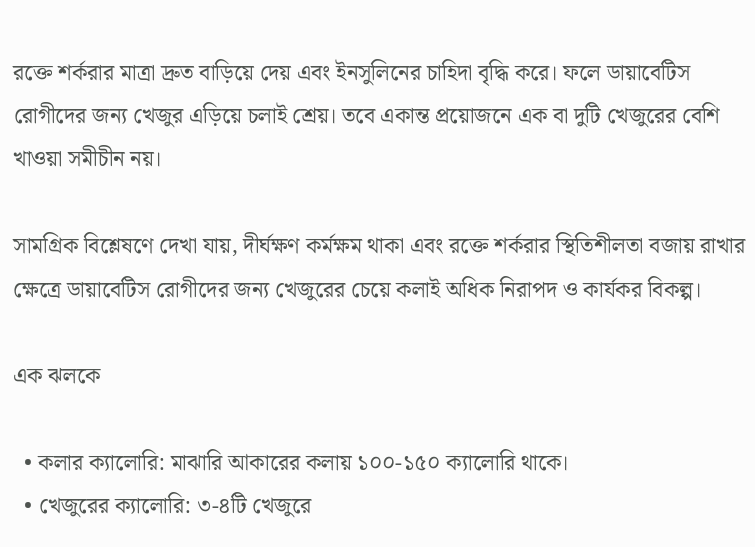রক্তে শর্করার মাত্রা দ্রুত বাড়িয়ে দেয় এবং ইনসুলিনের চাহিদা বৃদ্ধি করে। ফলে ডায়াবেটিস রোগীদের জন্য খেজুর এড়িয়ে চলাই শ্রেয়। তবে একান্ত প্রয়োজনে এক বা দুটি খেজুরের বেশি খাওয়া সমীচীন নয়।

সামগ্রিক বিশ্লেষণে দেখা যায়, দীর্ঘক্ষণ কর্মক্ষম থাকা এবং রক্তে শর্করার স্থিতিশীলতা বজায় রাখার ক্ষেত্রে ডায়াবেটিস রোগীদের জন্য খেজুরের চেয়ে কলাই অধিক নিরাপদ ও কার্যকর বিকল্প।

এক ঝলকে

  • কলার ক্যালোরি: মাঝারি আকারের কলায় ১০০-১৫০ ক্যালোরি থাকে।
  • খেজুরের ক্যালোরি: ৩-৪টি খেজুরে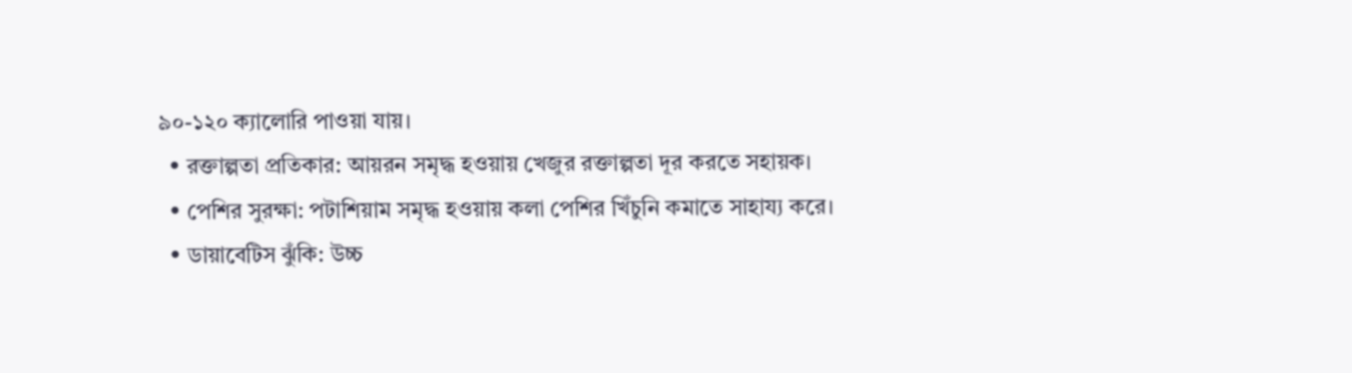৯০-১২০ ক্যালোরি পাওয়া যায়।
  • রক্তাল্পতা প্রতিকার: আয়রন সমৃদ্ধ হওয়ায় খেজুর রক্তাল্পতা দূর করতে সহায়ক।
  • পেশির সুরক্ষা: পটাশিয়াম সমৃদ্ধ হওয়ায় কলা পেশির খিঁচুনি কমাতে সাহায্য করে।
  • ডায়াবেটিস ঝুঁকি: উচ্চ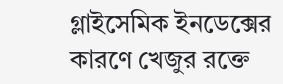গ্লাইসেমিক ইনডেক্সের কারণে খেজুর রক্তে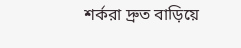শর্করা দ্রুত বাড়িয়ে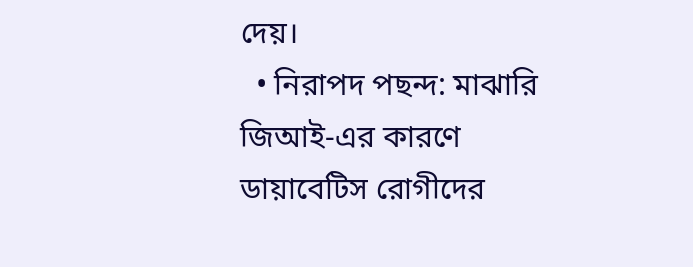দেয়।
  • নিরাপদ পছন্দ: মাঝারি জিআই-এর কারণে ডায়াবেটিস রোগীদের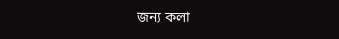জন্য কলা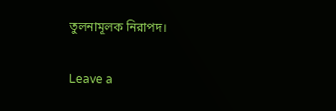তুলনামূলক নিরাপদ।

Leave a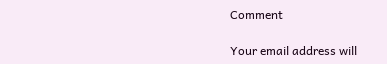Comment

Your email address will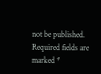not be published. Required fields are marked *